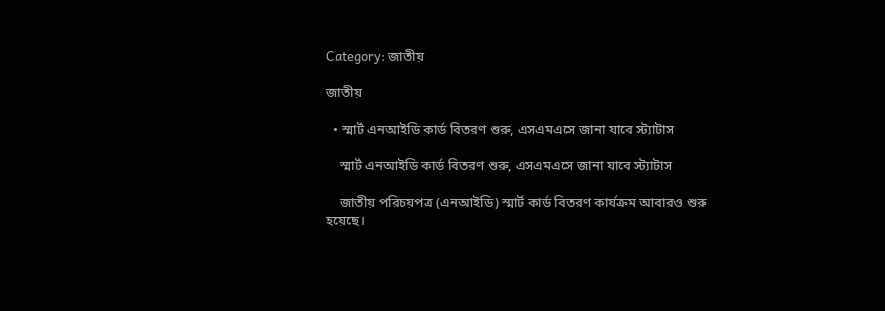Category: জাতীয়

জাতীয়

  • স্মার্ট এনআইডি কার্ড বিতরণ শুরু, এসএমএসে জানা যাবে স্ট্যাটাস

    স্মার্ট এনআইডি কার্ড বিতরণ শুরু, এসএমএসে জানা যাবে স্ট্যাটাস

    জাতীয় পরিচয়পত্র (এনআইডি) স্মার্ট কার্ড বিতরণ কার্যক্রম আবারও শুরু হয়েছে।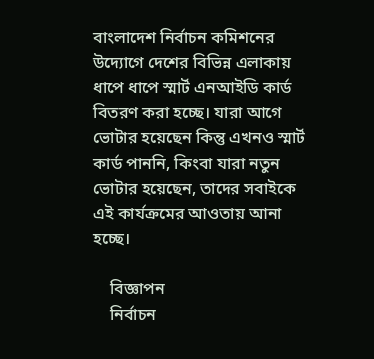বাংলাদেশ নির্বাচন কমিশনের উদ্যোগে দেশের বিভিন্ন এলাকায় ধাপে ধাপে স্মার্ট এনআইডি কার্ড বিতরণ করা হচ্ছে। যারা আগে ভোটার হয়েছেন কিন্তু এখনও স্মার্ট কার্ড পাননি, কিংবা যারা নতুন ভোটার হয়েছেন, তাদের সবাইকে এই কার্যক্রমের আওতায় আনা হচ্ছে।

    বিজ্ঞাপন
    নির্বাচন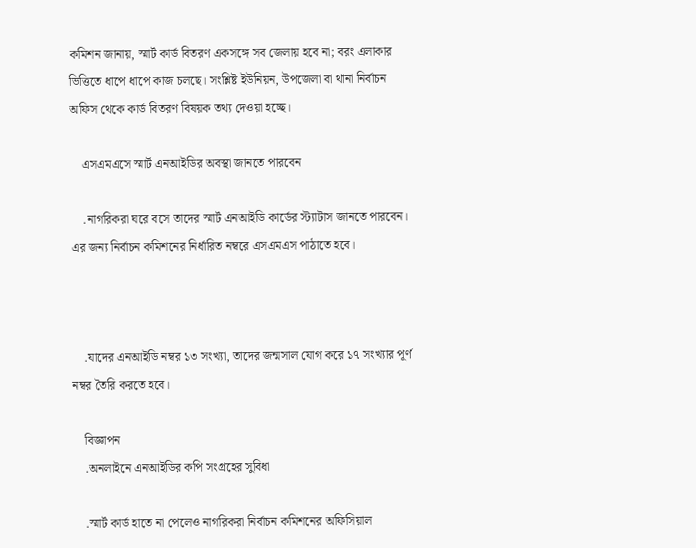কমিশন জানায়, স্মার্ট কার্ড বিতরণ একসঙ্গে সব জেলায় হবে না; বরং এলাকার ভিত্তিতে ধাপে ধাপে কাজ চলছে। সংশ্লিষ্ট ইউনিয়ন, উপজেলা বা থানা নির্বাচন অফিস থেকে কার্ড বিতরণ বিষয়ক তথ্য দেওয়া হচ্ছে।

    এসএমএসে স্মার্ট এনআইডির অবস্থা জানতে পারবেন

    .নাগরিকরা ঘরে বসে তাদের স্মার্ট এনআইডি কার্ডের স্ট্যাটাস জানতে পারবেন। এর জন্য নির্বাচন কমিশনের নির্ধারিত নম্বরে এসএমএস পাঠাতে হবে।



    .যাদের এনআইডি নম্বর ১৩ সংখ্যা, তাদের জন্মসাল যোগ করে ১৭ সংখ্যার পূর্ণ নম্বর তৈরি করতে হবে।

    বিজ্ঞাপন
    .অনলাইনে এনআইডির কপি সংগ্রহের সুবিধা

    .স্মার্ট কার্ড হাতে না পেলেও নাগরিকরা নির্বাচন কমিশনের অফিসিয়াল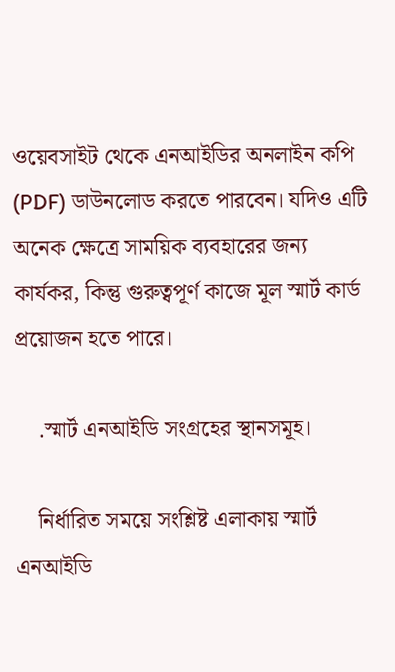ওয়েবসাইট থেকে এনআইডির অনলাইন কপি (PDF) ডাউনলোড করতে পারবেন। যদিও এটি অনেক ক্ষেত্রে সাময়িক ব্যবহারের জন্য কার্যকর, কিন্তু গুরুত্বপূর্ণ কাজে মূল স্মার্ট কার্ড প্রয়োজন হতে পারে।

    .স্মার্ট এনআইডি সংগ্রহের স্থানসমূহ।

    নির্ধারিত সময়ে সংশ্লিষ্ট এলাকায় স্মার্ট এনআইডি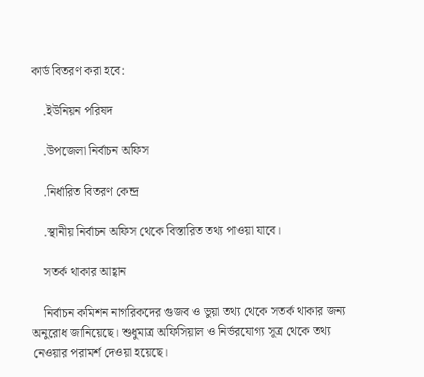কার্ড বিতরণ করা হবে:

    .ইউনিয়ন পরিষদ

    .উপজেলা নির্বাচন অফিস

    .নির্ধারিত বিতরণ কেন্দ্র

    .স্থানীয় নির্বাচন অফিস থেকে বিস্তারিত তথ্য পাওয়া যাবে।

    সতর্ক থাকার আহ্বান

    নির্বাচন কমিশন নাগরিকদের গুজব ও ভুয়া তথ্য থেকে সতর্ক থাকার জন্য অনুরোধ জানিয়েছে। শুধুমাত্র অফিসিয়াল ও নির্ভরযোগ্য সূত্র থেকে তথ্য নেওয়ার পরামর্শ দেওয়া হয়েছে।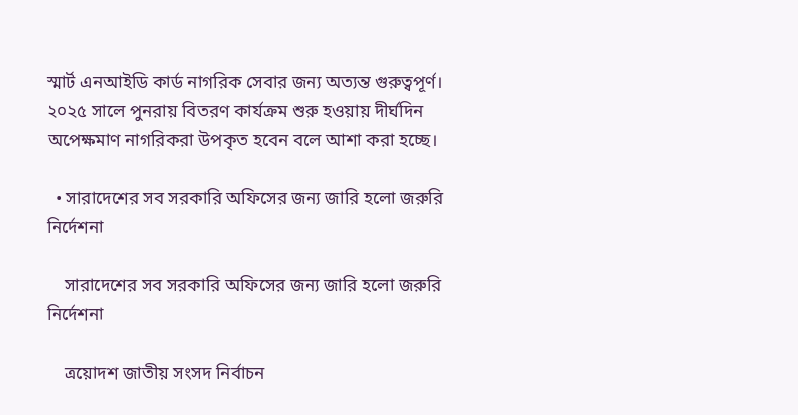স্মার্ট এনআইডি কার্ড নাগরিক সেবার জন্য অত্যন্ত গুরুত্বপূর্ণ। ২০২৫ সালে পুনরায় বিতরণ কার্যক্রম শুরু হওয়ায় দীর্ঘদিন অপেক্ষমাণ নাগরিকরা উপকৃত হবেন বলে আশা করা হচ্ছে।

  • সারাদেশের সব সরকারি অফিসের জন্য জারি হলো জরুরি নির্দেশনা

    সারাদেশের সব সরকারি অফিসের জন্য জারি হলো জরুরি নির্দেশনা

    ত্রয়োদশ জাতীয় সংসদ নির্বাচন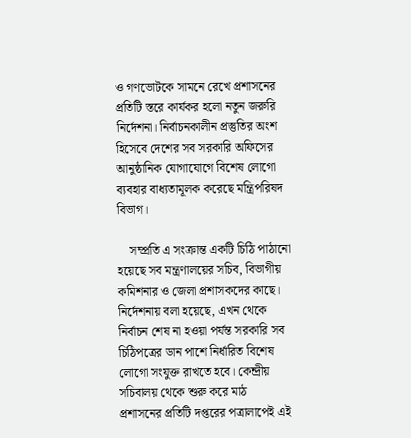ও গণভোটকে সামনে রেখে প্রশাসনের প্রতিটি স্তরে কার্যকর হলো নতুন জরুরি নির্দেশনা। নির্বাচনকালীন প্রস্তুতির অংশ হিসেবে দেশের সব সরকারি অফিসের আনুষ্ঠানিক যোগাযোগে বিশেষ লোগো ব্যবহার বাধ্যতামূলক করেছে মন্ত্রিপরিষদ বিভাগ।

    সম্প্রতি এ সংক্রান্ত একটি চিঠি পাঠানো হয়েছে সব মন্ত্রণালয়ের সচিব, বিভাগীয় কমিশনার ও জেলা প্রশাসকদের কাছে। নির্দেশনায় বলা হয়েছে, এখন থেকে নির্বাচন শেষ না হওয়া পর্যন্ত সরকারি সব চিঠিপত্রের ডান পাশে নির্ধারিত বিশেষ লোগো সংযুক্ত রাখতে হবে। কেন্দ্রীয় সচিবালয় থেকে শুরু করে মাঠ প্রশাসনের প্রতিটি দপ্তরের পত্রালাপেই এই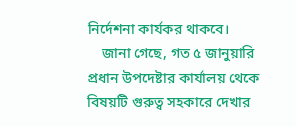নির্দেশনা কার্যকর থাকবে।
    জানা গেছে, গত ৫ জানুয়ারি প্রধান উপদেষ্টার কার্যালয় থেকে বিষয়টি গুরুত্ব সহকারে দেখার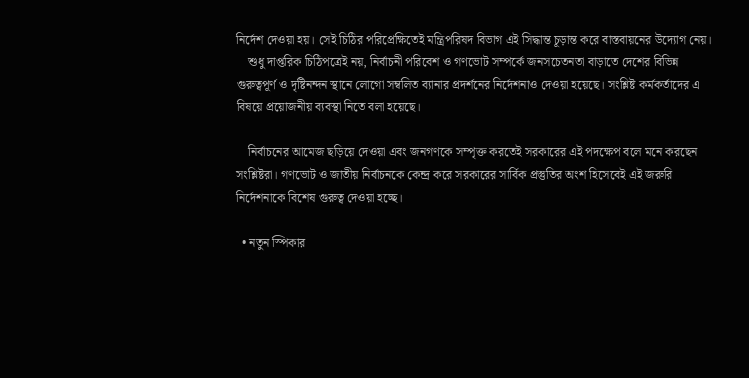নির্দেশ দেওয়া হয়। সেই চিঠির পরিপ্রেক্ষিতেই মন্ত্রিপরিষদ বিভাগ এই সিদ্ধান্ত চূড়ান্ত করে বাস্তবায়নের উদ্যোগ নেয়।
    শুধু দাপ্তরিক চিঠিপত্রেই নয়, নির্বাচনী পরিবেশ ও গণভোট সম্পর্কে জনসচেতনতা বাড়াতে দেশের বিভিন্ন গুরুত্বপূর্ণ ও দৃষ্টিনন্দন স্থানে লোগো সম্বলিত ব্যানার প্রদর্শনের নির্দেশনাও দেওয়া হয়েছে। সংশ্লিষ্ট কর্মকর্তাদের এ বিষয়ে প্রয়োজনীয় ব্যবস্থা নিতে বলা হয়েছে।

    নির্বাচনের আমেজ ছড়িয়ে দেওয়া এবং জনগণকে সম্পৃক্ত করতেই সরকারের এই পদক্ষেপ বলে মনে করছেন সংশ্লিষ্টরা। গণভোট ও জাতীয় নির্বাচনকে কেন্দ্র করে সরকারের সার্বিক প্রস্তুতির অংশ হিসেবেই এই জরুরি নির্দেশনাকে বিশেষ গুরুত্ব দেওয়া হচ্ছে।

  • নতুন স্পিকার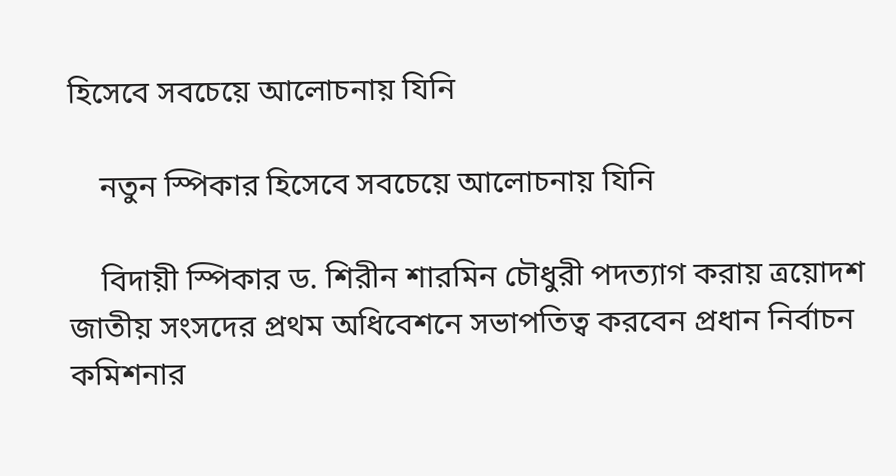হিসেবে সবচেয়ে আলোচনায় যিনি

    নতুন স্পিকার হিসেবে সবচেয়ে আলোচনায় যিনি

    বিদায়ী স্পিকার ড. শিরীন শারমিন চৌধুরী পদত্যাগ করায় ত্রয়োদশ জাতীয় সংসদের প্রথম অধিবেশনে সভাপতিত্ব করবেন প্রধান নির্বাচন কমিশনার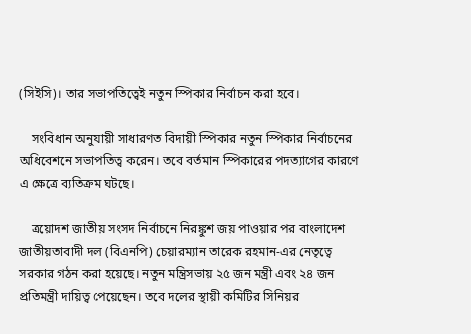(সিইসি)। তার সভাপতিত্বেই নতুন স্পিকার নির্বাচন করা হবে।

    সংবিধান অনুযায়ী সাধারণত বিদায়ী স্পিকার নতুন স্পিকার নির্বাচনের অধিবেশনে সভাপতিত্ব করেন। তবে বর্তমান স্পিকারের পদত্যাগের কারণে এ ক্ষেত্রে ব্যতিক্রম ঘটছে।

    ত্রয়োদশ জাতীয় সংসদ নির্বাচনে নিরঙ্কুশ জয় পাওয়ার পর বাংলাদেশ জাতীয়তাবাদী দল (বিএনপি) চেয়ারম্যান তারেক রহমান-এর নেতৃত্বে সরকার গঠন করা হয়েছে। নতুন মন্ত্রিসভায় ২৫ জন মন্ত্রী এবং ২৪ জন প্রতিমন্ত্রী দায়িত্ব পেয়েছেন। তবে দলের স্থায়ী কমিটির সিনিয়র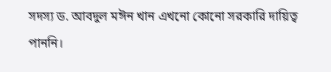সদস্য ড. আবদুল মঈন খান এখনো কোনো সরকারি দায়িত্ব পাননি।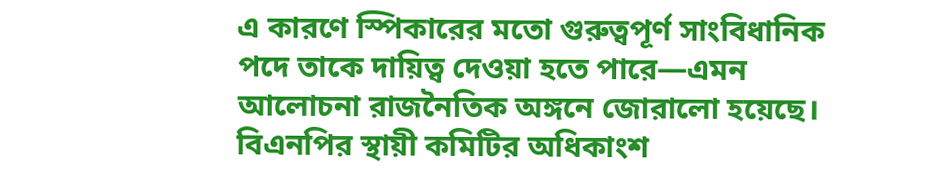এ কারণে স্পিকারের মতো গুরুত্বপূর্ণ সাংবিধানিক পদে তাকে দায়িত্ব দেওয়া হতে পারে—এমন আলোচনা রাজনৈতিক অঙ্গনে জোরালো হয়েছে। বিএনপির স্থায়ী কমিটির অধিকাংশ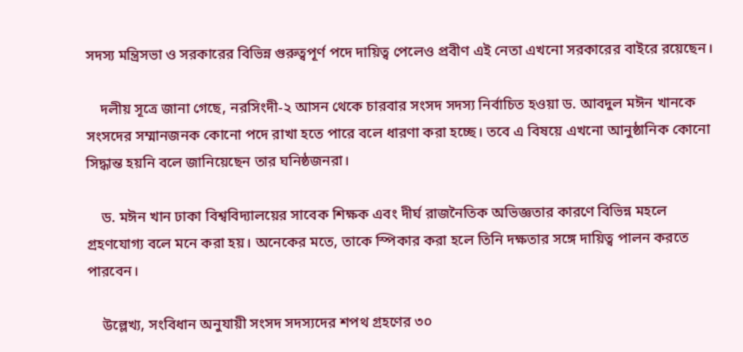সদস্য মন্ত্রিসভা ও সরকারের বিভিন্ন গুরুত্বপূর্ণ পদে দায়িত্ব পেলেও প্রবীণ এই নেতা এখনো সরকারের বাইরে রয়েছেন।

    দলীয় সূত্রে জানা গেছে, নরসিংদী-২ আসন থেকে চারবার সংসদ সদস্য নির্বাচিত হওয়া ড. আবদুল মঈন খানকে সংসদের সম্মানজনক কোনো পদে রাখা হতে পারে বলে ধারণা করা হচ্ছে। তবে এ বিষয়ে এখনো আনুষ্ঠানিক কোনো সিদ্ধান্ত হয়নি বলে জানিয়েছেন তার ঘনিষ্ঠজনরা।

    ড. মঈন খান ঢাকা বিশ্ববিদ্যালয়ের সাবেক শিক্ষক এবং দীর্ঘ রাজনৈতিক অভিজ্ঞতার কারণে বিভিন্ন মহলে গ্রহণযোগ্য বলে মনে করা হয়। অনেকের মতে, তাকে স্পিকার করা হলে তিনি দক্ষতার সঙ্গে দায়িত্ব পালন করতে পারবেন।

    উল্লেখ্য, সংবিধান অনুযায়ী সংসদ সদস্যদের শপথ গ্রহণের ৩০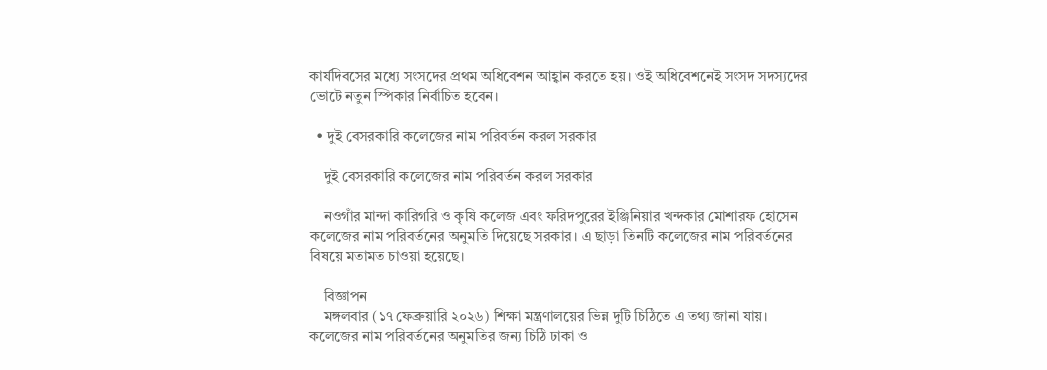কার্যদিবসের মধ্যে সংসদের প্রথম অধিবেশন আহ্বান করতে হয়। ওই অধিবেশনেই সংসদ সদস্যদের ভোটে নতুন স্পিকার নির্বাচিত হবেন।

  • দুই বেসরকারি কলেজের নাম পরিবর্তন করল সরকার

    দুই বেসরকারি কলেজের নাম পরিবর্তন করল সরকার

    নওগাঁর মান্দা কারিগরি ও কৃষি কলেজ এবং ফরিদপুরের ইঞ্জিনিয়ার খন্দকার মোশারফ হোসেন কলেজের নাম পরিবর্তনের অনুমতি দিয়েছে সরকার। এ ছাড়া তিনটি কলেজের নাম পরিবর্তনের বিষয়ে মতামত চাওয়া হয়েছে।

    বিজ্ঞাপন
    মঙ্গলবার (১৭ ফেব্রুয়ারি ২০২৬) শিক্ষা মন্ত্রণালয়ের ভিন্ন দুটি চিঠিতে এ তথ্য জানা যায়। কলেজের নাম পরিবর্তনের অনুমতির জন্য চিঠি ঢাকা ও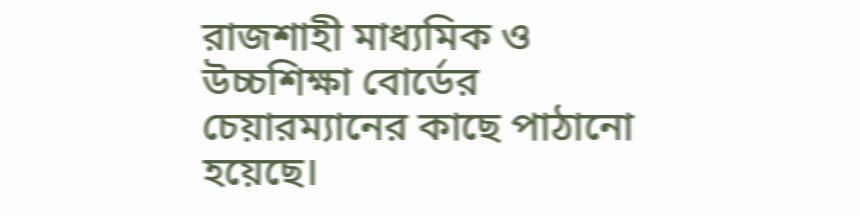রাজশাহী মাধ্যমিক ও উচ্চশিক্ষা বোর্ডের চেয়ারম্যানের কাছে পাঠানো হয়েছে।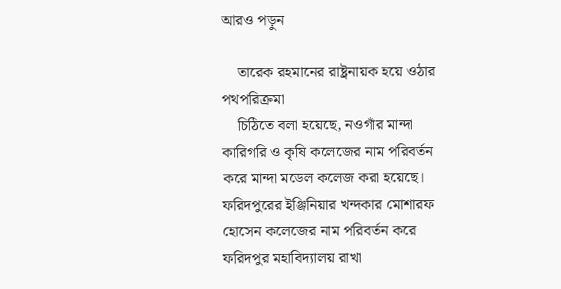আরও পড়ুন

    তারেক রহমানের রাষ্ট্রনায়ক হয়ে ওঠার পথপরিক্রমা
    চিঠিতে বলা হয়েছে, নওগাঁর মান্দা কারিগরি ও কৃষি কলেজের নাম পরিবর্তন করে মান্দা মডেল কলেজ করা হয়েছে। ফরিদপুরের ইঞ্জিনিয়ার খন্দকার মোশারফ হোসেন কলেজের নাম পরিবর্তন করে ফরিদপুর মহাবিদ্যালয় রাখা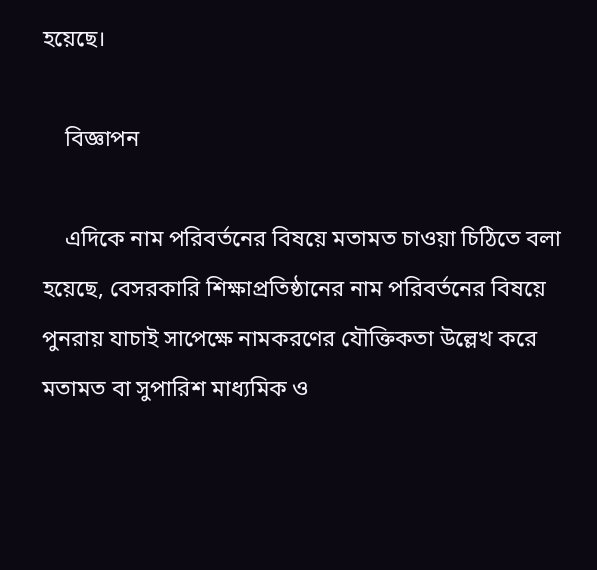হয়েছে।

    বিজ্ঞাপন

    এদিকে নাম পরিবর্তনের বিষয়ে মতামত চাওয়া চিঠিতে বলা হয়েছে, বেসরকারি শিক্ষাপ্রতিষ্ঠানের নাম পরিবর্তনের বিষয়ে পুনরায় যাচাই সাপেক্ষে নামকরণের যৌক্তিকতা উল্লেখ করে মতামত বা সুপারিশ মাধ্যমিক ও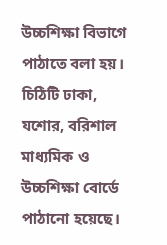উচ্চশিক্ষা বিভাগে পাঠাতে বলা হয়। চিঠিটি ঢাকা, যশোর, বরিশাল মাধ্যমিক ও উচ্চশিক্ষা বোর্ডে পাঠানো হয়েছে।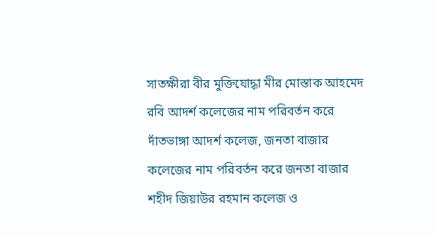সাতক্ষীরা বীর মুক্তিযোদ্ধা মীর মোস্তাক আহমেদ রবি আদর্শ কলেজের নাম পরিবর্তন করে দাঁতভাঙ্গা আদর্শ কলেজ, জনতা বাজার কলেজের নাম পরিবর্তন করে জনতা বাজার শহীদ জিয়াউর রহমান কলেজ ও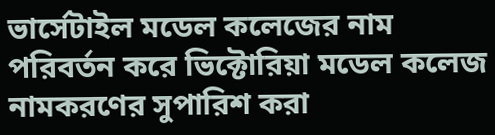ভার্সেটাইল মডেল কলেজের নাম পরিবর্তন করে ভিক্টোরিয়া মডেল কলেজ নামকরণের সুপারিশ করা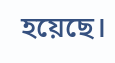হয়েছে।